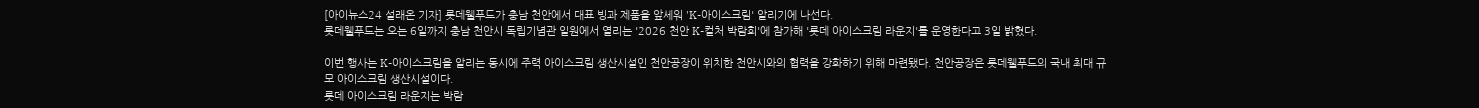[아이뉴스24 설래온 기자] 롯데웰푸드가 충남 천안에서 대표 빙과 제품을 앞세워 'K-아이스크림' 알리기에 나선다.
롯데웰푸드는 오는 6일까지 충남 천안시 독립기념관 일원에서 열리는 '2026 천안 K-컬처 박람회'에 참가해 '롯데 아이스크림 라운지'를 운영한다고 3일 밝혔다.

이번 행사는 K-아이스크림을 알리는 동시에 주력 아이스크림 생산시설인 천안공장이 위치한 천안시와의 협력을 강화하기 위해 마련됐다. 천안공장은 롯데웰푸드의 국내 최대 규모 아이스크림 생산시설이다.
롯데 아이스크림 라운지는 박람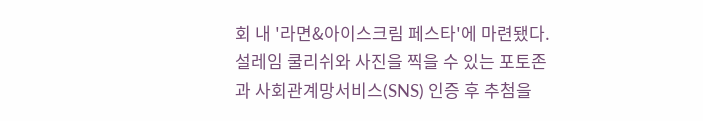회 내 '라면&아이스크림 페스타'에 마련됐다. 설레임 쿨리쉬와 사진을 찍을 수 있는 포토존과 사회관계망서비스(SNS) 인증 후 추첨을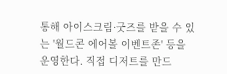통해 아이스크림·굿즈를 받을 수 있는 '월드콘 에어볼 이벤트존' 등을 운영한다. 직접 디저트를 만드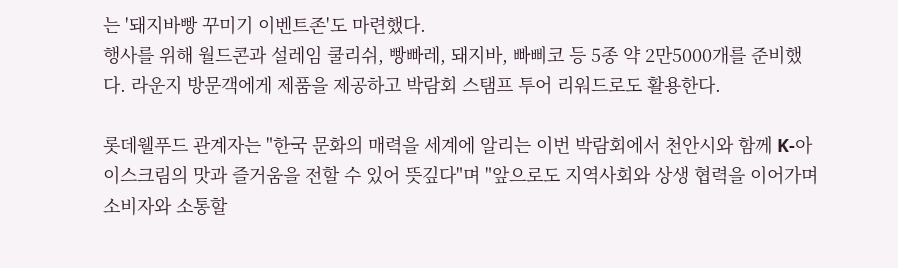는 '돼지바빵 꾸미기 이벤트존'도 마련했다.
행사를 위해 월드콘과 설레임 쿨리쉬, 빵빠레, 돼지바, 빠삐코 등 5종 약 2만5000개를 준비했다. 라운지 방문객에게 제품을 제공하고 박람회 스탬프 투어 리워드로도 활용한다.

롯데웰푸드 관계자는 "한국 문화의 매력을 세계에 알리는 이번 박람회에서 천안시와 함께 K-아이스크림의 맛과 즐거움을 전할 수 있어 뜻깊다"며 "앞으로도 지역사회와 상생 협력을 이어가며 소비자와 소통할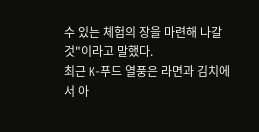수 있는 체험의 장을 마련해 나갈 것"이라고 말했다.
최근 K-푸드 열풍은 라면과 김치에서 아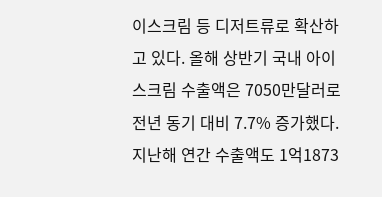이스크림 등 디저트류로 확산하고 있다. 올해 상반기 국내 아이스크림 수출액은 7050만달러로 전년 동기 대비 7.7% 증가했다. 지난해 연간 수출액도 1억1873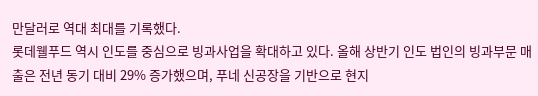만달러로 역대 최대를 기록했다.
롯데웰푸드 역시 인도를 중심으로 빙과사업을 확대하고 있다. 올해 상반기 인도 법인의 빙과부문 매출은 전년 동기 대비 29% 증가했으며, 푸네 신공장을 기반으로 현지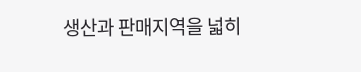생산과 판매지역을 넓히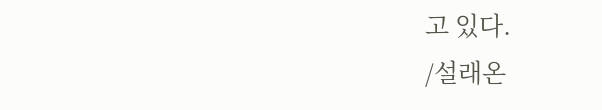고 있다.
/설래온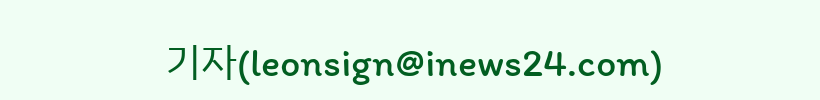기자(leonsign@inews24.com)